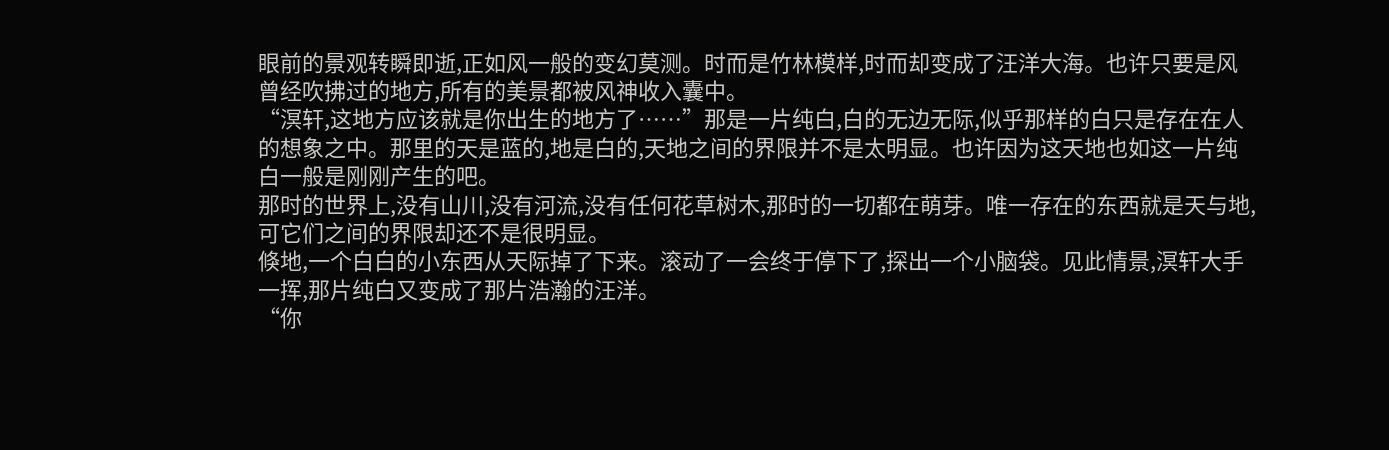眼前的景观转瞬即逝,正如风一般的变幻莫测。时而是竹林模样,时而却变成了汪洋大海。也许只要是风曾经吹拂过的地方,所有的美景都被风神收入囊中。
“溟轩,这地方应该就是你出生的地方了……”那是一片纯白,白的无边无际,似乎那样的白只是存在在人的想象之中。那里的天是蓝的,地是白的,天地之间的界限并不是太明显。也许因为这天地也如这一片纯白一般是刚刚产生的吧。
那时的世界上,没有山川,没有河流,没有任何花草树木,那时的一切都在萌芽。唯一存在的东西就是天与地,可它们之间的界限却还不是很明显。
倏地,一个白白的小东西从天际掉了下来。滚动了一会终于停下了,探出一个小脑袋。见此情景,溟轩大手一挥,那片纯白又变成了那片浩瀚的汪洋。
“你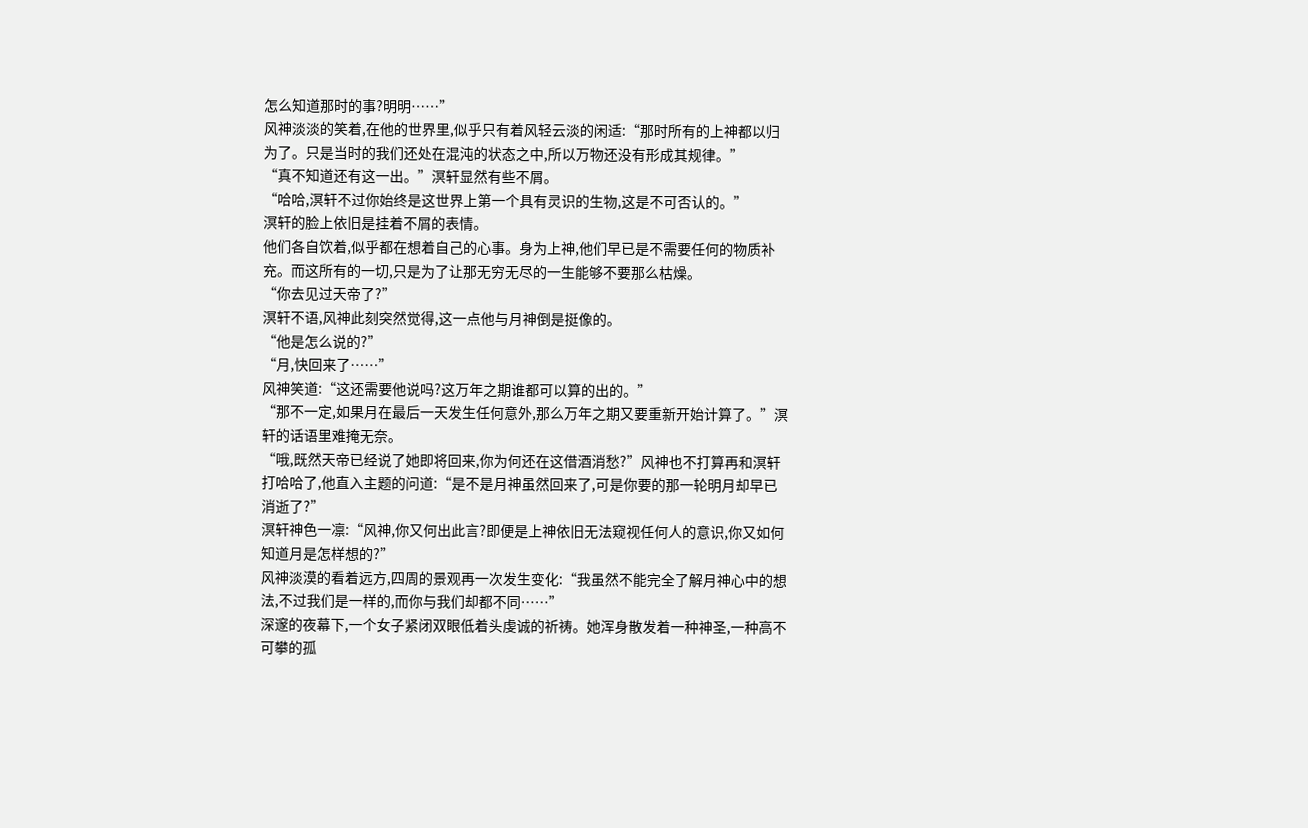怎么知道那时的事?明明……”
风神淡淡的笑着,在他的世界里,似乎只有着风轻云淡的闲适:“那时所有的上神都以归为了。只是当时的我们还处在混沌的状态之中,所以万物还没有形成其规律。”
“真不知道还有这一出。”溟轩显然有些不屑。
“哈哈,溟轩不过你始终是这世界上第一个具有灵识的生物,这是不可否认的。”
溟轩的脸上依旧是挂着不屑的表情。
他们各自饮着,似乎都在想着自己的心事。身为上神,他们早已是不需要任何的物质补充。而这所有的一切,只是为了让那无穷无尽的一生能够不要那么枯燥。
“你去见过天帝了?”
溟轩不语,风神此刻突然觉得,这一点他与月神倒是挺像的。
“他是怎么说的?”
“月,快回来了……”
风神笑道:“这还需要他说吗?这万年之期谁都可以算的出的。”
“那不一定,如果月在最后一天发生任何意外,那么万年之期又要重新开始计算了。”溟轩的话语里难掩无奈。
“哦,既然天帝已经说了她即将回来,你为何还在这借酒消愁?”风神也不打算再和溟轩打哈哈了,他直入主题的问道:“是不是月神虽然回来了,可是你要的那一轮明月却早已消逝了?”
溟轩神色一凛:“风神,你又何出此言?即便是上神依旧无法窥视任何人的意识,你又如何知道月是怎样想的?”
风神淡漠的看着远方,四周的景观再一次发生变化:“我虽然不能完全了解月神心中的想法,不过我们是一样的,而你与我们却都不同……”
深邃的夜幕下,一个女子紧闭双眼低着头虔诚的祈祷。她浑身散发着一种神圣,一种高不可攀的孤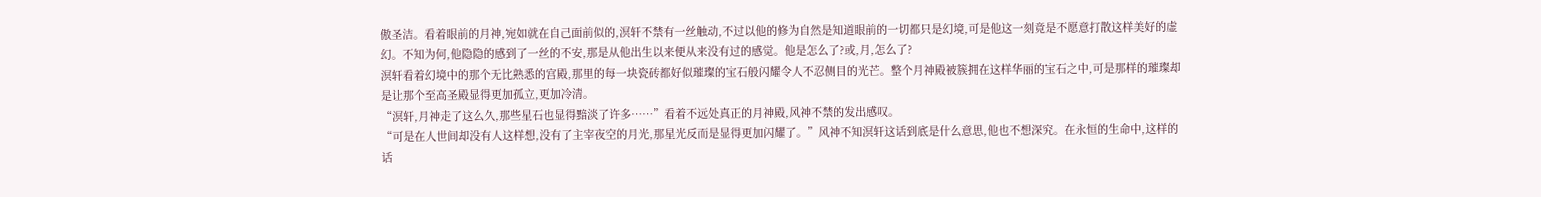傲圣洁。看着眼前的月神,宛如就在自己面前似的,溟轩不禁有一丝触动,不过以他的修为自然是知道眼前的一切都只是幻境,可是他这一刻竟是不愿意打散这样美好的虚幻。不知为何,他隐隐的感到了一丝的不安,那是从他出生以来便从来没有过的感觉。他是怎么了?或,月,怎么了?
溟轩看着幻境中的那个无比熟悉的宫殿,那里的每一块瓷砖都好似璀璨的宝石般闪耀令人不忍侧目的光芒。整个月神殿被簇拥在这样华丽的宝石之中,可是那样的璀璨却是让那个至高圣殿显得更加孤立,更加冷清。
“溟轩,月神走了这么久,那些星石也显得黯淡了许多……”看着不远处真正的月神殿,风神不禁的发出感叹。
“可是在人世间却没有人这样想,没有了主宰夜空的月光,那星光反而是显得更加闪耀了。”风神不知溟轩这话到底是什么意思,他也不想深究。在永恒的生命中,这样的话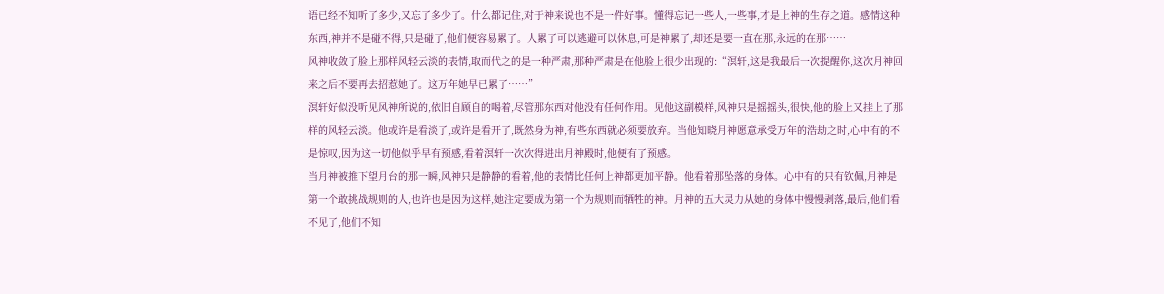语已经不知听了多少,又忘了多少了。什么都记住,对于神来说也不是一件好事。懂得忘记一些人,一些事,才是上神的生存之道。感情这种东西,神并不是碰不得,只是碰了,他们便容易累了。人累了可以逃避可以休息,可是神累了,却还是要一直在那,永远的在那……
风神收敛了脸上那样风轻云淡的表情,取而代之的是一种严肃,那种严肃是在他脸上很少出现的:“溟轩,这是我最后一次提醒你,这次月神回来之后不要再去招惹她了。这万年她早已累了……”
溟轩好似没听见风神所说的,依旧自顾自的喝着,尽管那东西对他没有任何作用。见他这副模样,风神只是摇摇头,很快,他的脸上又挂上了那样的风轻云淡。他或许是看淡了,或许是看开了,既然身为神,有些东西就必须要放弃。当他知晓月神愿意承受万年的浩劫之时,心中有的不是惊叹,因为这一切他似乎早有预感,看着溟轩一次次得进出月神殿时,他便有了预感。
当月神被推下望月台的那一瞬,风神只是静静的看着,他的表情比任何上神都更加平静。他看着那坠落的身体。心中有的只有钦佩,月神是第一个敢挑战规则的人,也许也是因为这样,她注定要成为第一个为规则而牺牲的神。月神的五大灵力从她的身体中慢慢剥落,最后,他们看不见了,他们不知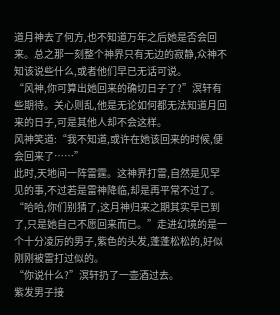道月神去了何方,也不知道万年之后她是否会回来。总之那一刻整个神界只有无边的寂静,众神不知该说些什么,或者他们早已无话可说。
“风神,你可算出她回来的确切日子了?”溟轩有些期待。关心则乱,他是无论如何都无法知道月回来的日子,可是其他人却不会这样。
风神笑道:“我不知道,或许在她该回来的时候,便会回来了……”
此时,天地间一阵雷霆。这神界打雷,自然是见罕见的事,不过若是雷神降临,却是再平常不过了。
“哈哈,你们别猜了,这月神归来之期其实早已到了,只是她自己不愿回来而已。”走进幻境的是一个十分凌厉的男子,紫色的头发,蓬蓬松松的,好似刚刚被雷打过似的。
“你说什么?”溟轩扔了一壶酒过去。
紫发男子接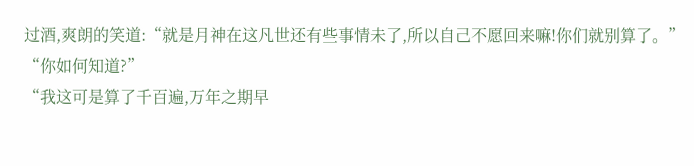过酒,爽朗的笑道:“就是月神在这凡世还有些事情未了,所以自己不愿回来嘛!你们就别算了。”
“你如何知道?”
“我这可是算了千百遍,万年之期早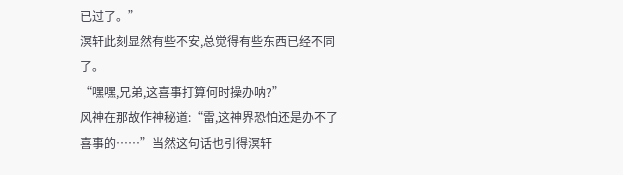已过了。”
溟轩此刻显然有些不安,总觉得有些东西已经不同了。
“嘿嘿,兄弟,这喜事打算何时操办呐?”
风神在那故作神秘道:“雷,这神界恐怕还是办不了喜事的……”当然这句话也引得溟轩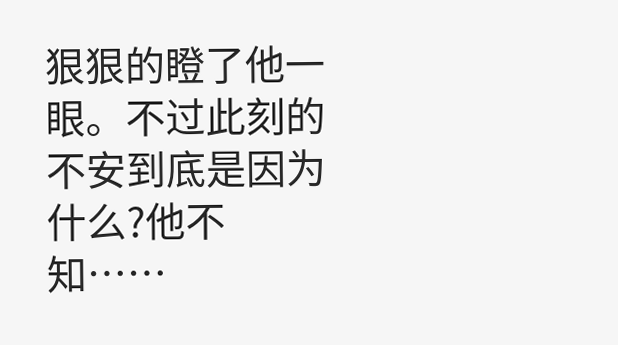狠狠的瞪了他一眼。不过此刻的不安到底是因为什么?他不知……